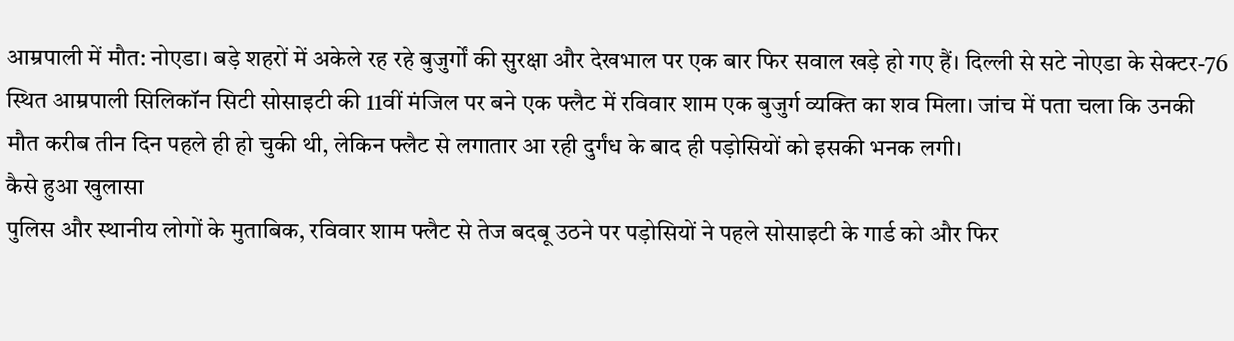आम्रपाली में मौत: नोएडा। बड़े शहरों में अकेले रह रहे बुजुर्गों की सुरक्षा और देखभाल पर एक बार फिर सवाल खड़े हो गए हैं। दिल्ली से सटे नोएडा के सेक्टर-76 स्थित आम्रपाली सिलिकॉन सिटी सोसाइटी की 11वीं मंजिल पर बने एक फ्लैट में रविवार शाम एक बुजुर्ग व्यक्ति का शव मिला। जांच में पता चला कि उनकी मौत करीब तीन दिन पहले ही हो चुकी थी, लेकिन फ्लैट से लगातार आ रही दुर्गंध के बाद ही पड़ोसियों को इसकी भनक लगी।
कैसे हुआ खुलासा
पुलिस और स्थानीय लोगों के मुताबिक, रविवार शाम फ्लैट से तेज बदबू उठने पर पड़ोसियों ने पहले सोसाइटी के गार्ड को और फिर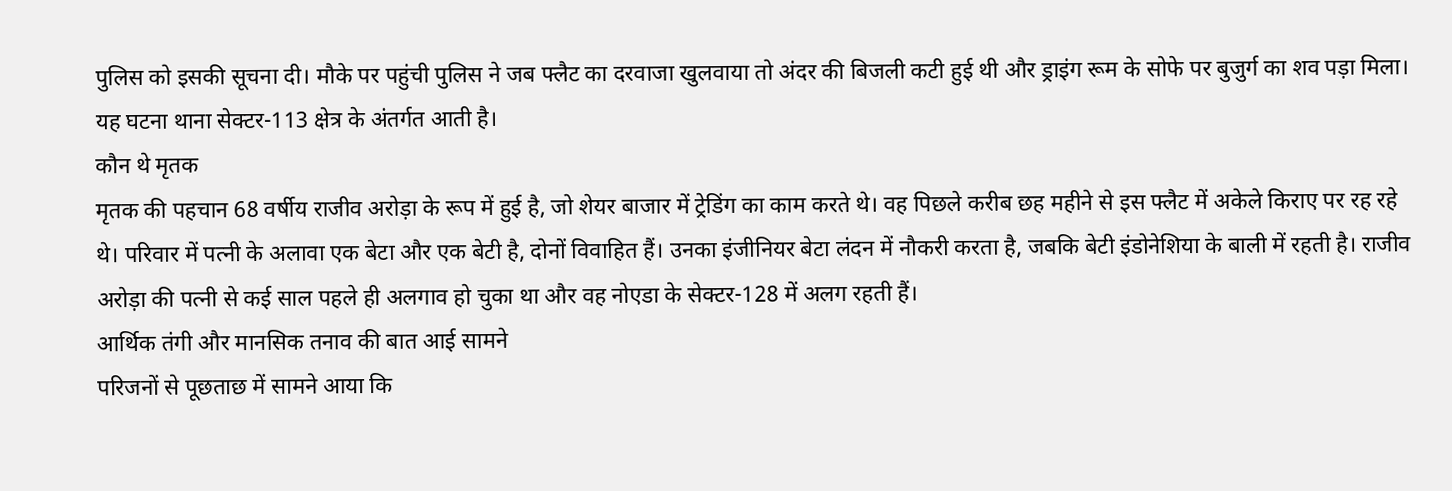पुलिस को इसकी सूचना दी। मौके पर पहुंची पुलिस ने जब फ्लैट का दरवाजा खुलवाया तो अंदर की बिजली कटी हुई थी और ड्राइंग रूम के सोफे पर बुजुर्ग का शव पड़ा मिला। यह घटना थाना सेक्टर-113 क्षेत्र के अंतर्गत आती है।
कौन थे मृतक
मृतक की पहचान 68 वर्षीय राजीव अरोड़ा के रूप में हुई है, जो शेयर बाजार में ट्रेडिंग का काम करते थे। वह पिछले करीब छह महीने से इस फ्लैट में अकेले किराए पर रह रहे थे। परिवार में पत्नी के अलावा एक बेटा और एक बेटी है, दोनों विवाहित हैं। उनका इंजीनियर बेटा लंदन में नौकरी करता है, जबकि बेटी इंडोनेशिया के बाली में रहती है। राजीव अरोड़ा की पत्नी से कई साल पहले ही अलगाव हो चुका था और वह नोएडा के सेक्टर-128 में अलग रहती हैं।
आर्थिक तंगी और मानसिक तनाव की बात आई सामने
परिजनों से पूछताछ में सामने आया कि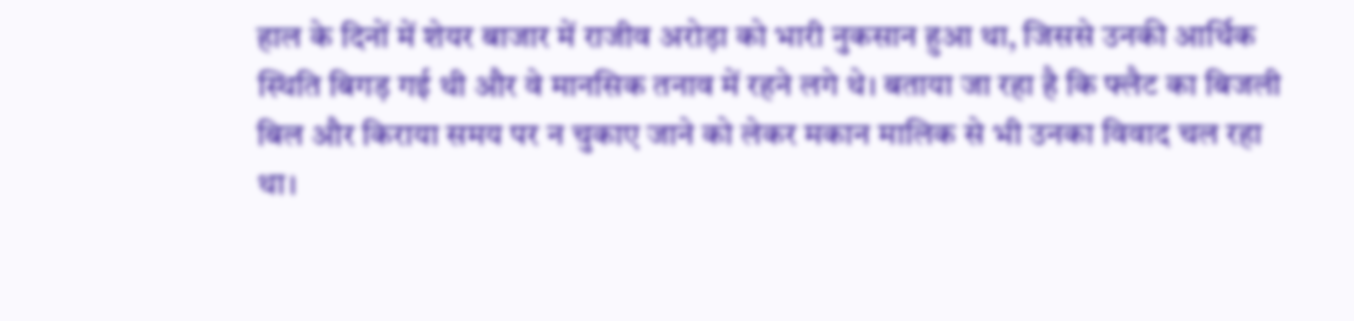हाल के दिनों में शेयर बाजार में राजीव अरोड़ा को भारी नुकसान हुआ था, जिससे उनकी आर्थिक स्थिति बिगड़ गई थी और वे मानसिक तनाव में रहने लगे थे। बताया जा रहा है कि फ्लैट का बिजली बिल और किराया समय पर न चुकाए जाने को लेकर मकान मालिक से भी उनका विवाद चल रहा था।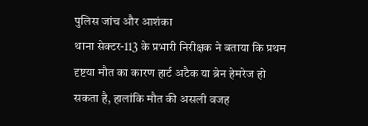पुलिस जांच और आशंका
थाना सेक्टर-113 के प्रभारी निरीक्षक ने बताया कि प्रथम दृष्टया मौत का कारण हार्ट अटैक या ब्रेन हेमरेज हो सकता है, हालांकि मौत की असली वजह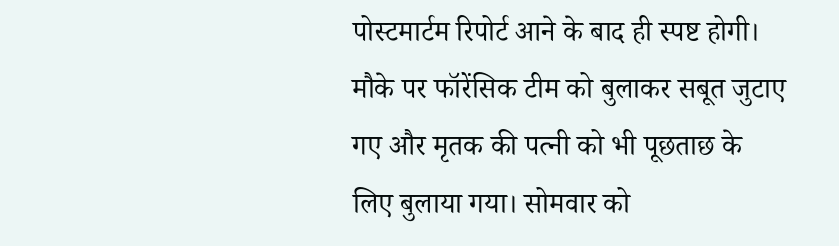पोस्टमार्टम रिपोर्ट आने के बाद ही स्पष्ट होगी। मौके पर फॉरेंसिक टीम को बुलाकर सबूत जुटाए गए और मृतक की पत्नी को भी पूछताछ के लिए बुलाया गया। सोमवार को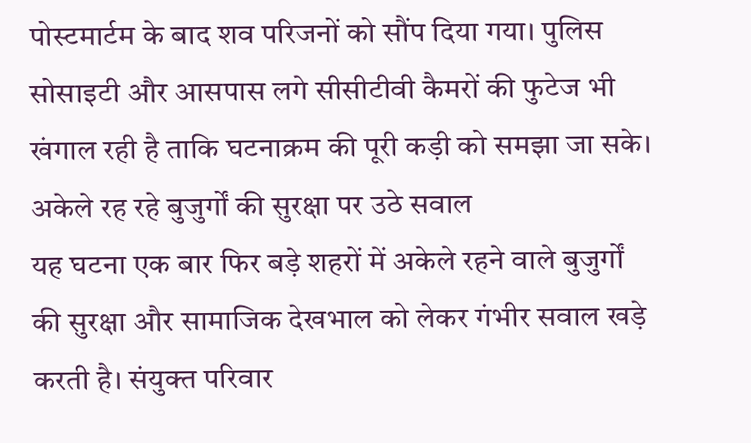पोस्टमार्टम के बाद शव परिजनों को सौंप दिया गया। पुलिस सोसाइटी और आसपास लगे सीसीटीवी कैमरों की फुटेज भी खंगाल रही है ताकि घटनाक्रम की पूरी कड़ी को समझा जा सके।
अकेले रह रहे बुजुर्गों की सुरक्षा पर उठे सवाल
यह घटना एक बार फिर बड़े शहरों में अकेले रहने वाले बुजुर्गों की सुरक्षा और सामाजिक देखभाल को लेकर गंभीर सवाल खड़े करती है। संयुक्त परिवार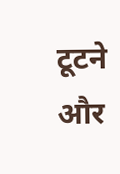टूटने और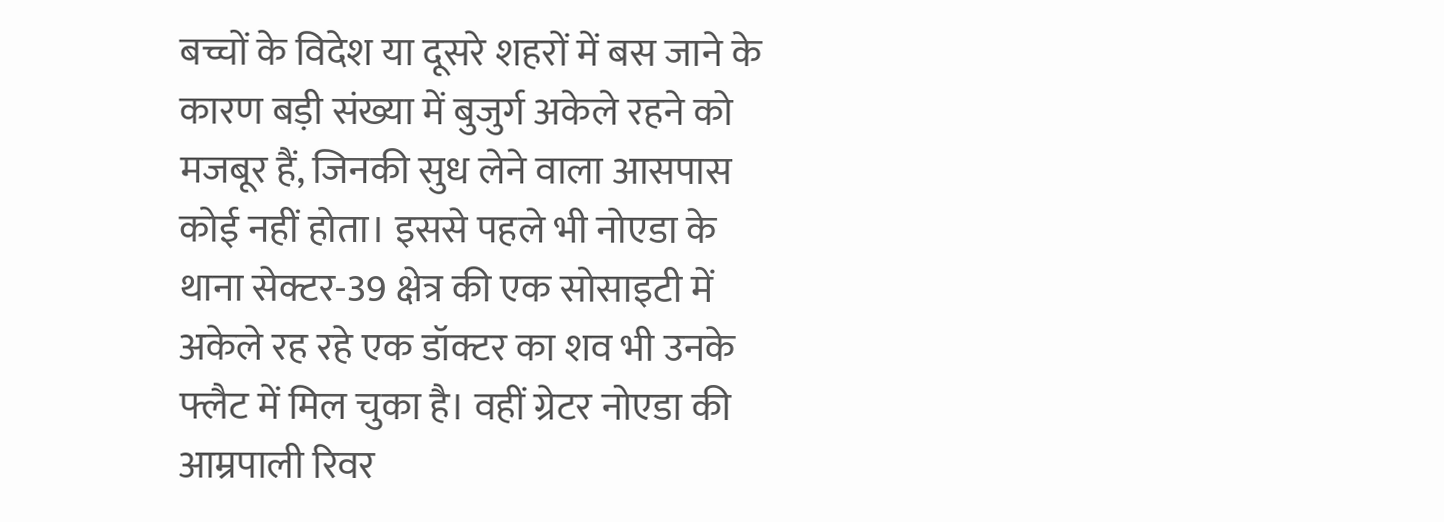बच्चों के विदेश या दूसरे शहरों में बस जाने के कारण बड़ी संख्या में बुजुर्ग अकेले रहने को मजबूर हैं, जिनकी सुध लेने वाला आसपास कोई नहीं होता। इससे पहले भी नोएडा के थाना सेक्टर-39 क्षेत्र की एक सोसाइटी में अकेले रह रहे एक डॉक्टर का शव भी उनके फ्लैट में मिल चुका है। वहीं ग्रेटर नोएडा की आम्रपाली रिवर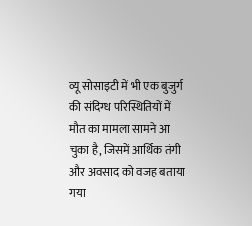व्यू सोसाइटी में भी एक बुजुर्ग की संदिग्ध परिस्थितियों में मौत का मामला सामने आ चुका है, जिसमें आर्थिक तंगी और अवसाद को वजह बताया गया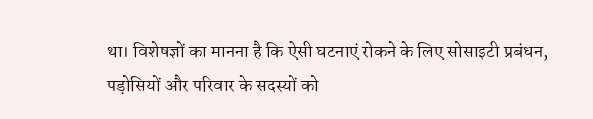था। विशेषज्ञों का मानना है कि ऐसी घटनाएं रोकने के लिए सोसाइटी प्रबंधन, पड़ोसियों और परिवार के सदस्यों को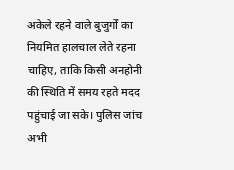अकेले रहने वाले बुजुर्गों का नियमित हालचाल लेते रहना चाहिए, ताकि किसी अनहोनी की स्थिति में समय रहते मदद पहुंचाई जा सके। पुलिस जांच अभी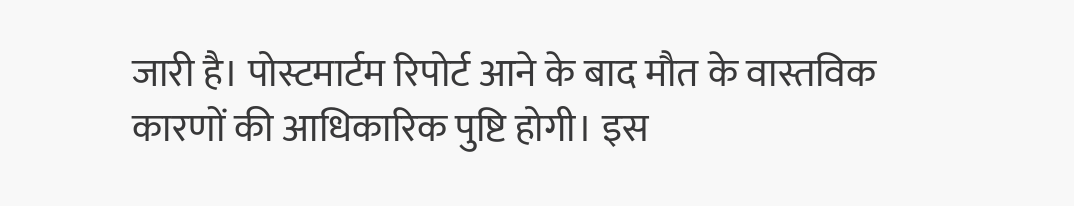जारी है। पोस्टमार्टम रिपोर्ट आने के बाद मौत के वास्तविक कारणों की आधिकारिक पुष्टि होगी। इस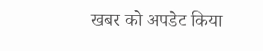खबर को अपडेट किया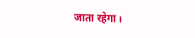जाता रहेगा।